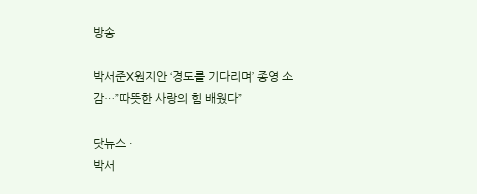방송

박서준X원지안 ‘경도를 기다리며’ 종영 소감…”따뜻한 사랑의 힘 배웠다”

닷뉴스 ·
박서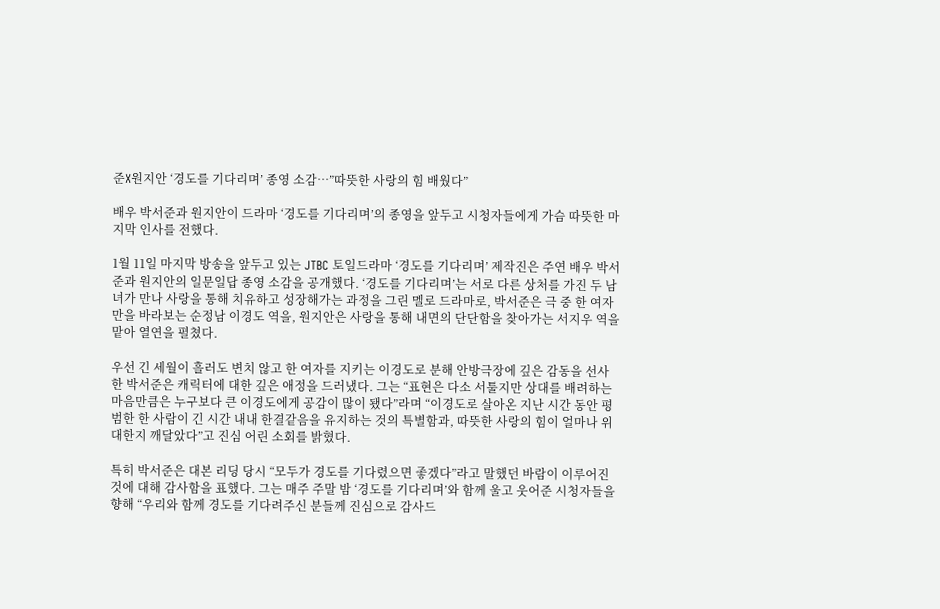준X원지안 ‘경도를 기다리며’ 종영 소감…”따뜻한 사랑의 힘 배웠다”

배우 박서준과 원지안이 드라마 ‘경도를 기다리며’의 종영을 앞두고 시청자들에게 가슴 따뜻한 마지막 인사를 전했다.

1월 11일 마지막 방송을 앞두고 있는 JTBC 토일드라마 ‘경도를 기다리며’ 제작진은 주연 배우 박서준과 원지안의 일문일답 종영 소감을 공개했다. ‘경도를 기다리며’는 서로 다른 상처를 가진 두 남녀가 만나 사랑을 통해 치유하고 성장해가는 과정을 그린 멜로 드라마로, 박서준은 극 중 한 여자만을 바라보는 순정남 이경도 역을, 원지안은 사랑을 통해 내면의 단단함을 찾아가는 서지우 역을 맡아 열연을 펼쳤다.

우선 긴 세월이 흘러도 변치 않고 한 여자를 지키는 이경도로 분해 안방극장에 깊은 감동을 선사한 박서준은 캐릭터에 대한 깊은 애정을 드러냈다. 그는 “표현은 다소 서툴지만 상대를 배려하는 마음만큼은 누구보다 큰 이경도에게 공감이 많이 됐다”라며 “이경도로 살아온 지난 시간 동안 평범한 한 사람이 긴 시간 내내 한결같음을 유지하는 것의 특별함과, 따뜻한 사랑의 힘이 얼마나 위대한지 깨달았다”고 진심 어린 소회를 밝혔다.

특히 박서준은 대본 리딩 당시 “모두가 경도를 기다렸으면 좋겠다”라고 말했던 바람이 이루어진 것에 대해 감사함을 표했다. 그는 매주 주말 밤 ‘경도를 기다리며’와 함께 울고 웃어준 시청자들을 향해 “우리와 함께 경도를 기다려주신 분들께 진심으로 감사드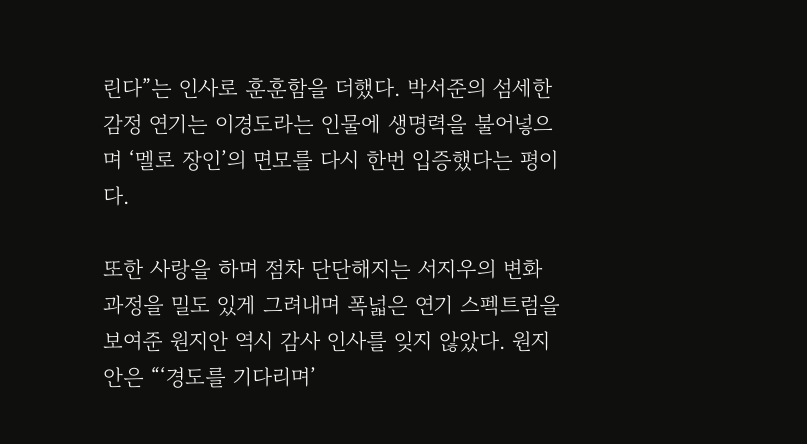린다”는 인사로 훈훈함을 더했다. 박서준의 섬세한 감정 연기는 이경도라는 인물에 생명력을 불어넣으며 ‘멜로 장인’의 면모를 다시 한번 입증했다는 평이다.

또한 사랑을 하며 점차 단단해지는 서지우의 변화 과정을 밀도 있게 그려내며 폭넓은 연기 스펙트럼을 보여준 원지안 역시 감사 인사를 잊지 않았다. 원지안은 “‘경도를 기다리며’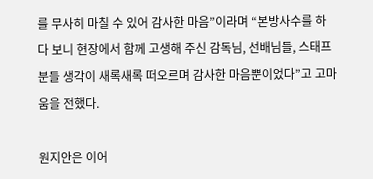를 무사히 마칠 수 있어 감사한 마음”이라며 “본방사수를 하다 보니 현장에서 함께 고생해 주신 감독님, 선배님들, 스태프분들 생각이 새록새록 떠오르며 감사한 마음뿐이었다”고 고마움을 전했다.

원지안은 이어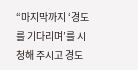“마지막까지 ‘경도를 기다리며’를 시청해 주시고 경도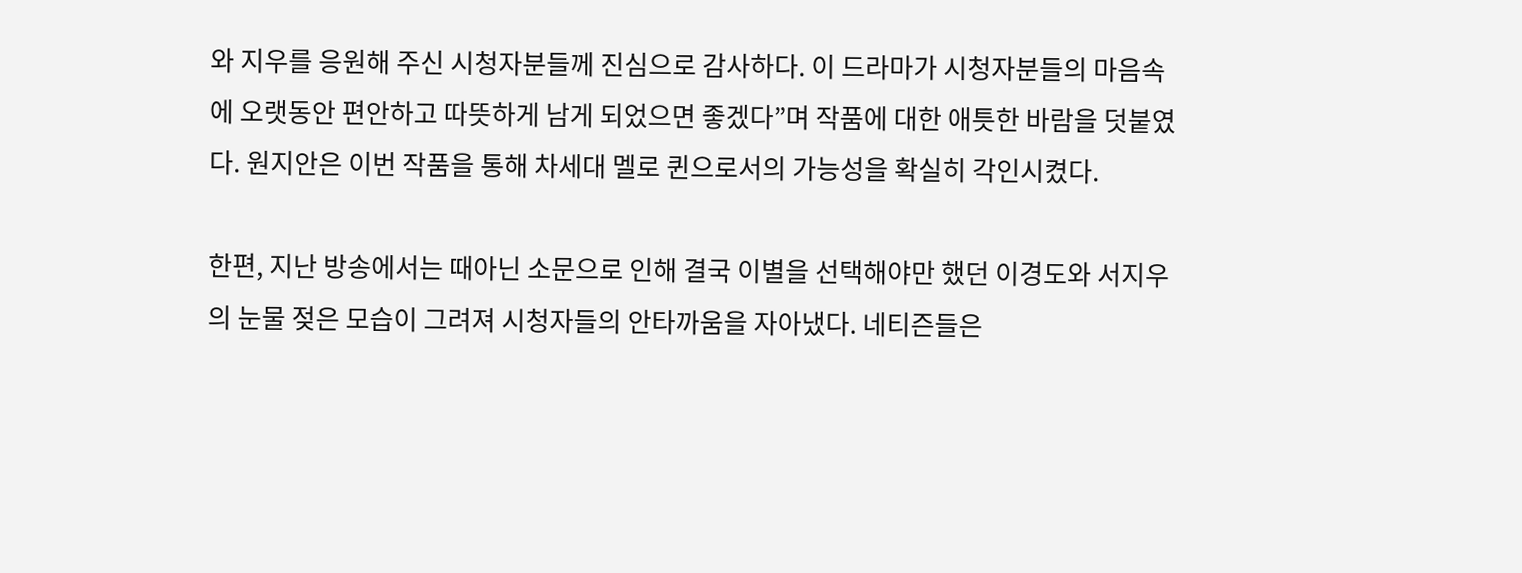와 지우를 응원해 주신 시청자분들께 진심으로 감사하다. 이 드라마가 시청자분들의 마음속에 오랫동안 편안하고 따뜻하게 남게 되었으면 좋겠다”며 작품에 대한 애틋한 바람을 덧붙였다. 원지안은 이번 작품을 통해 차세대 멜로 퀸으로서의 가능성을 확실히 각인시켰다.

한편, 지난 방송에서는 때아닌 소문으로 인해 결국 이별을 선택해야만 했던 이경도와 서지우의 눈물 젖은 모습이 그려져 시청자들의 안타까움을 자아냈다. 네티즌들은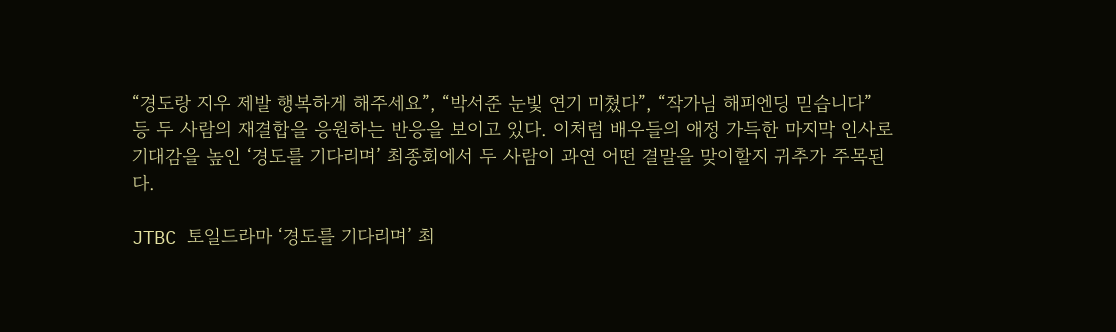“경도랑 지우 제발 행복하게 해주세요”, “박서준 눈빛 연기 미쳤다”, “작가님 해피엔딩 믿습니다” 등 두 사람의 재결합을 응원하는 반응을 보이고 있다. 이처럼 배우들의 애정 가득한 마지막 인사로 기대감을 높인 ‘경도를 기다리며’ 최종회에서 두 사람이 과연 어떤 결말을 맞이할지 귀추가 주목된다.

JTBC 토일드라마 ‘경도를 기다리며’ 최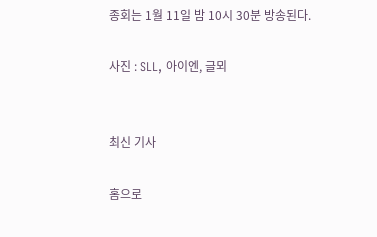종회는 1월 11일 밤 10시 30분 방송된다.

사진 : SLL, 아이엔, 글뫼


최신 기사

홈으로